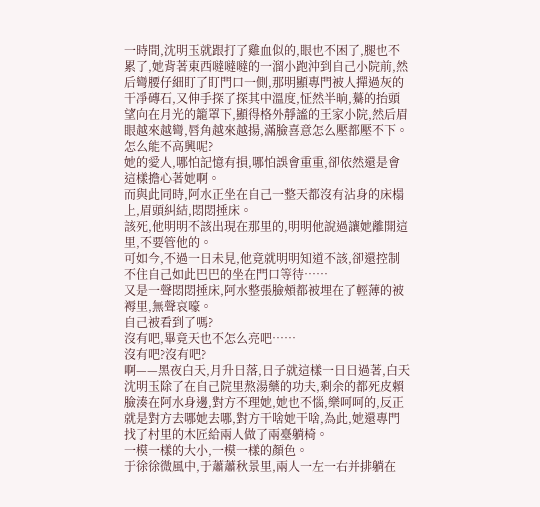一時間,沈明玉就跟打了雞血似的,眼也不困了,腿也不累了,她背著東西噠噠噠的一溜小跑沖到自己小院前,然后彎腰仔細盯了盯門口一側,那明顯專門被人撣過灰的干凈磚石,又伸手探了探其中溫度,怔然半晌,驀的抬頭望向在月光的籠罩下,顯得格外靜謐的王家小院,然后眉眼越來越彎,唇角越來越揚,滿臉喜意怎么壓都壓不下。
怎么能不高興呢?
她的愛人,哪怕記憶有損,哪怕誤會重重,卻依然還是會這樣擔心著她啊。
而與此同時,阿水正坐在自己一整天都沒有沾身的床榻上,眉頭糾結,悶悶捶床。
該死,他明明不該出現在那里的,明明他說過讓她離開這里,不要管他的。
可如今,不過一日未見,他竟就明明知道不該,卻還控制不住自己如此巴巴的坐在門口等待……
又是一聲悶悶捶床,阿水整張臉頰都被埋在了輕薄的被褥里,無聲哀嚎。
自己被看到了嗎?
沒有吧,畢竟天也不怎么亮吧……
沒有吧?沒有吧?
啊——黑夜白天,月升日落,日子就這樣一日日過著,白天沈明玉除了在自己院里熬湯藥的功夫,剩余的都死皮賴臉湊在阿水身邊,對方不理她,她也不惱,樂呵呵的,反正就是對方去哪她去哪,對方干啥她干啥,為此,她還專門找了村里的木匠給兩人做了兩臺躺椅。
一模一樣的大小,一模一樣的顏色。
于徐徐微風中,于蕭蕭秋景里,兩人一左一右并排躺在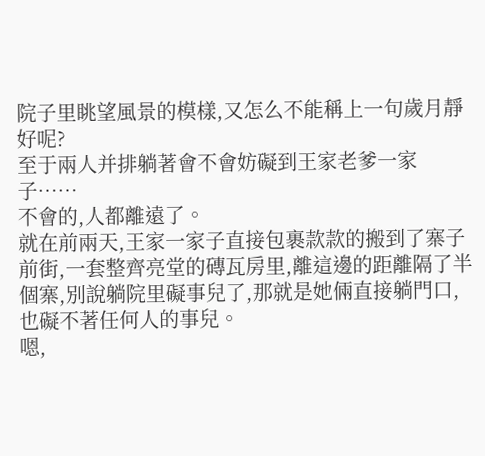院子里眺望風景的模樣,又怎么不能稱上一句歲月靜好呢?
至于兩人并排躺著會不會妨礙到王家老爹一家子……
不會的,人都離遠了。
就在前兩天,王家一家子直接包裹款款的搬到了寨子前街,一套整齊亮堂的磚瓦房里,離這邊的距離隔了半個寨,別說躺院里礙事兒了,那就是她倆直接躺門口,也礙不著任何人的事兒。
嗯,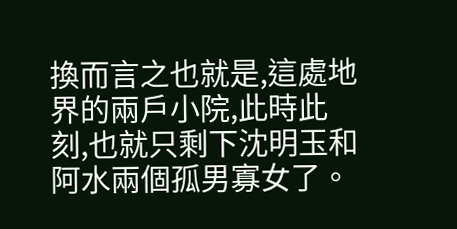換而言之也就是,這處地界的兩戶小院,此時此刻,也就只剩下沈明玉和阿水兩個孤男寡女了。